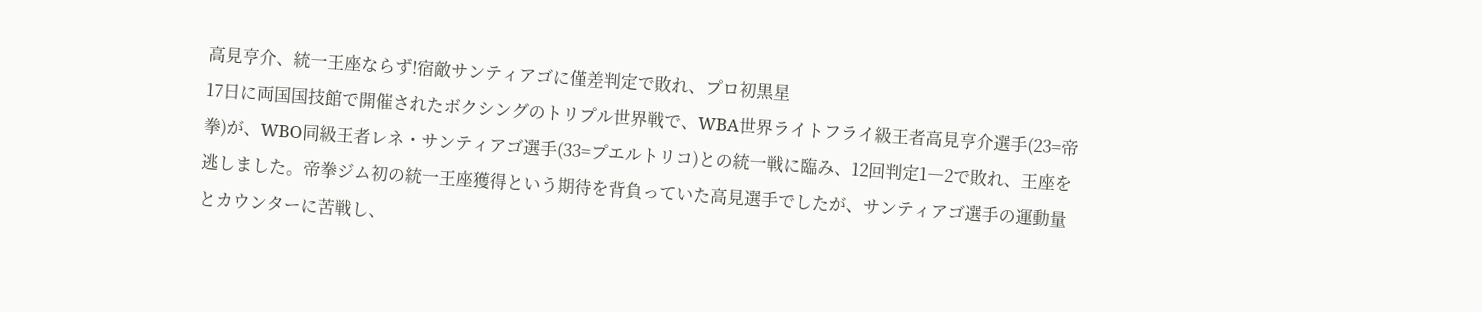高見亨介、統一王座ならず!宿敵サンティアゴに僅差判定で敗れ、プロ初黒星
17日に両国国技館で開催されたボクシングのトリプル世界戦で、WBA世界ライトフライ級王者高見亨介選手(23=帝拳)が、WBO同級王者レネ・サンティアゴ選手(33=プエルトリコ)との統一戦に臨み、12回判定1―2で敗れ、王座を逃しました。帝拳ジム初の統一王座獲得という期待を背負っていた高見選手でしたが、サンティアゴ選手の運動量とカウンターに苦戦し、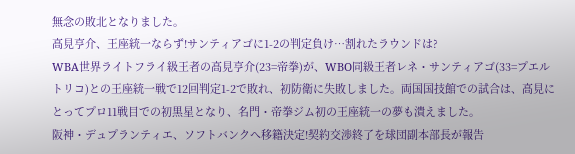無念の敗北となりました。
高見亨介、王座統一ならず!サンティアゴに1-2の判定負け…割れたラウンドは?
WBA世界ライトフライ級王者の高見亨介(23=帝拳)が、WBO同級王者レネ・サンティアゴ(33=プエルトリコ)との王座統一戦で12回判定1-2で敗れ、初防衛に失敗しました。両国国技館での試合は、高見にとってプロ11戦目での初黒星となり、名門・帝拳ジム初の王座統一の夢も潰えました。
阪神・デュプランティエ、ソフトバンクへ移籍決定!契約交渉終了を球団副本部長が報告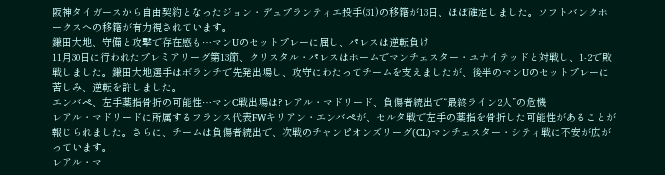阪神タイガースから自由契約となったジョン・デュプランティエ投手(31)の移籍が13日、ほぼ確定しました。ソフトバンクホークスへの移籍が有力視されています。
鎌田大地、守備と攻撃で存在感も…マンUのセットプレーに屈し、パレスは逆転負け
11月30日に行われたプレミアリーグ第13節、クリスタル・パレスはホームでマンチェスター・ユナイテッドと対戦し、1-2で敗戦しました。鎌田大地選手はボランチで先発出場し、攻守にわたってチームを支えましたが、後半のマンUのセットプレーに苦しみ、逆転を許しました。
エンバペ、左手薬指骨折の可能性…マンC戦出場は?レアル・マドリード、負傷者続出で“最終ライン2人”の危機
レアル・マドリードに所属するフランス代表FWキリアン・エンバペが、セルタ戦で左手の薬指を骨折した可能性があることが報じられました。さらに、チームは負傷者続出で、次戦のチャンピオンズリーグ(CL)マンチェスター・シティ戦に不安が広がっています。
レアル・マ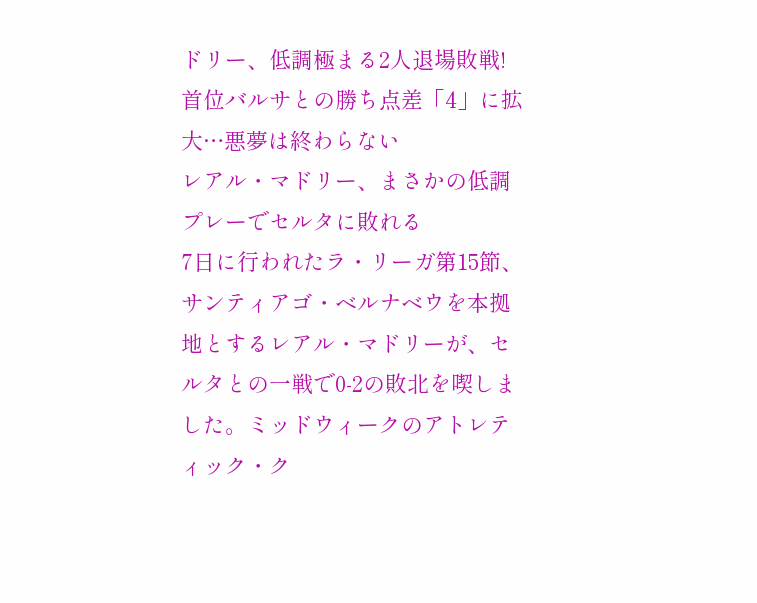ドリー、低調極まる2人退場敗戦!首位バルサとの勝ち点差「4」に拡大…悪夢は終わらない
レアル・マドリー、まさかの低調プレーでセルタに敗れる
7日に行われたラ・リーガ第15節、サンティアゴ・ベルナベウを本拠地とするレアル・マドリーが、セルタとの一戦で0-2の敗北を喫しました。ミッドウィークのアトレティック・ク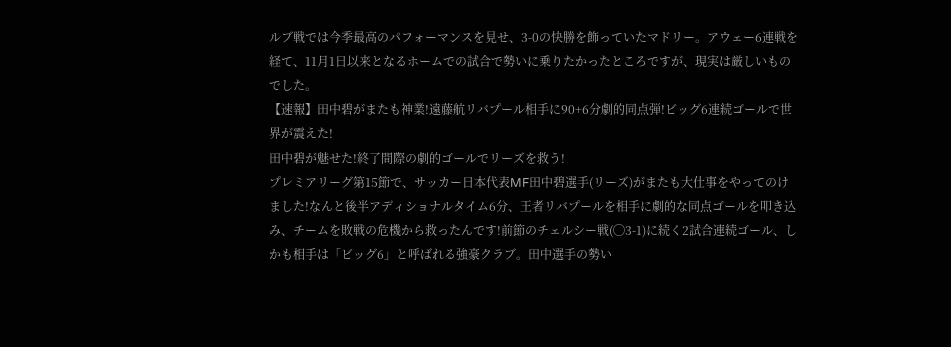ルブ戦では今季最高のパフォーマンスを見せ、3-0の快勝を飾っていたマドリー。アウェー6連戦を経て、11月1日以来となるホームでの試合で勢いに乗りたかったところですが、現実は厳しいものでした。
【速報】田中碧がまたも神業!遠藤航リバプール相手に90+6分劇的同点弾!ビッグ6連続ゴールで世界が震えた!
田中碧が魅せた!終了間際の劇的ゴールでリーズを救う!
プレミアリーグ第15節で、サッカー日本代表MF田中碧選手(リーズ)がまたも大仕事をやってのけました!なんと後半アディショナルタイム6分、王者リバプールを相手に劇的な同点ゴールを叩き込み、チームを敗戦の危機から救ったんです!前節のチェルシー戦(◯3-1)に続く2試合連続ゴール、しかも相手は「ビッグ6」と呼ばれる強豪クラブ。田中選手の勢い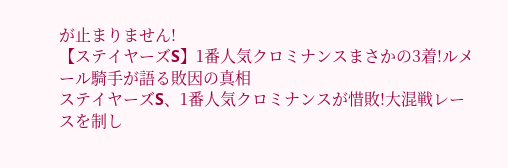が止まりません!
【ステイヤーズS】1番人気クロミナンスまさかの3着!ルメール騎手が語る敗因の真相
ステイヤーズS、1番人気クロミナンスが惜敗!大混戦レースを制し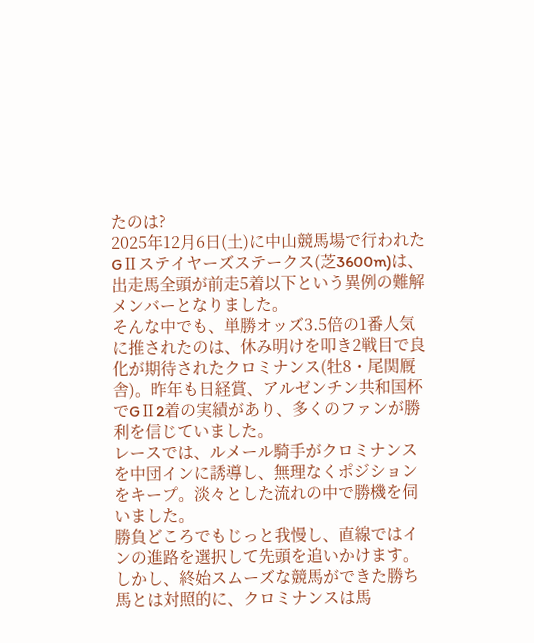たのは?
2025年12月6日(土)に中山競馬場で行われたGⅡステイヤーズステークス(芝3600m)は、出走馬全頭が前走5着以下という異例の難解メンバーとなりました。
そんな中でも、単勝オッズ3.5倍の1番人気に推されたのは、休み明けを叩き2戦目で良化が期待されたクロミナンス(牡8・尾関厩舎)。昨年も日経賞、アルゼンチン共和国杯でGⅡ2着の実績があり、多くのファンが勝利を信じていました。
レースでは、ルメール騎手がクロミナンスを中団インに誘導し、無理なくポジションをキープ。淡々とした流れの中で勝機を伺いました。
勝負どころでもじっと我慢し、直線ではインの進路を選択して先頭を追いかけます。しかし、終始スムーズな競馬ができた勝ち馬とは対照的に、クロミナンスは馬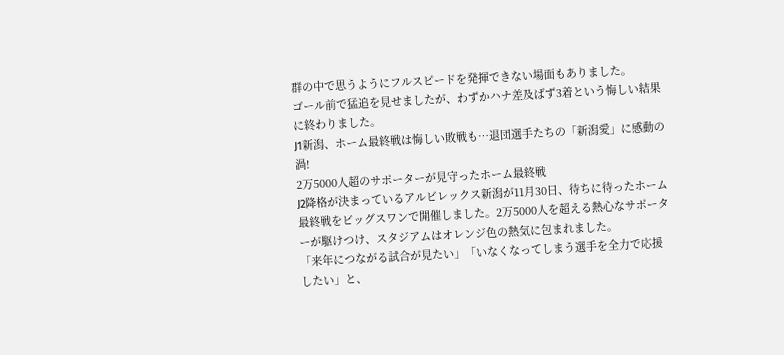群の中で思うようにフルスピードを発揮できない場面もありました。
ゴール前で猛追を見せましたが、わずかハナ差及ばず3着という悔しい結果に終わりました。
J1新潟、ホーム最終戦は悔しい敗戦も…退団選手たちの「新潟愛」に感動の渦!
2万5000人超のサポーターが見守ったホーム最終戦
J2降格が決まっているアルビレックス新潟が11月30日、待ちに待ったホーム最終戦をビッグスワンで開催しました。2万5000人を超える熱心なサポーターが駆けつけ、スタジアムはオレンジ色の熱気に包まれました。
「来年につながる試合が見たい」「いなくなってしまう選手を全力で応援したい」と、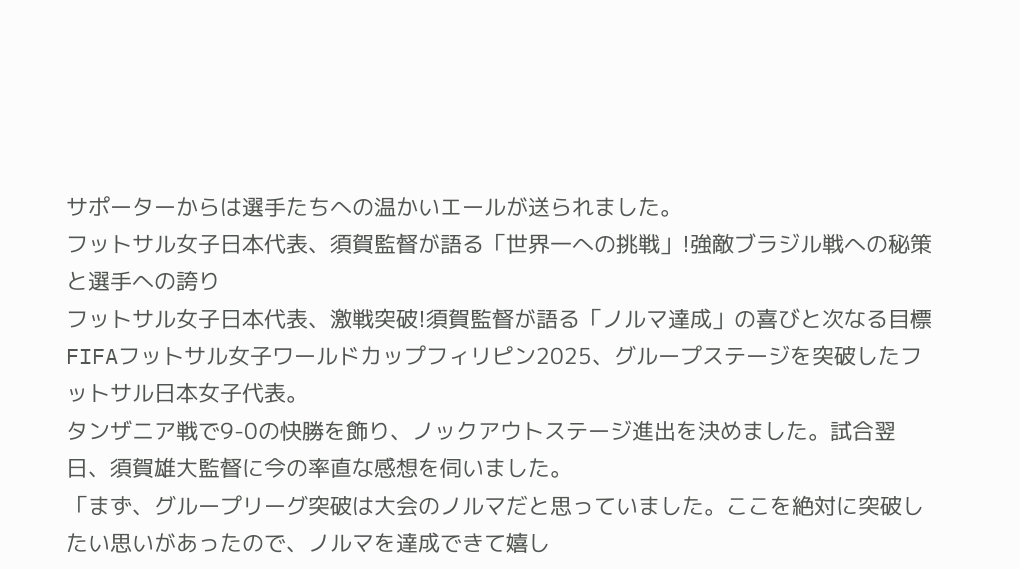サポーターからは選手たちへの温かいエールが送られました。
フットサル女子日本代表、須賀監督が語る「世界一への挑戦」!強敵ブラジル戦への秘策と選手への誇り
フットサル女子日本代表、激戦突破!須賀監督が語る「ノルマ達成」の喜びと次なる目標
FIFAフットサル女子ワールドカップフィリピン2025、グループステージを突破したフットサル日本女子代表。
タンザニア戦で9-0の快勝を飾り、ノックアウトステージ進出を決めました。試合翌日、須賀雄大監督に今の率直な感想を伺いました。
「まず、グループリーグ突破は大会のノルマだと思っていました。ここを絶対に突破したい思いがあったので、ノルマを達成できて嬉し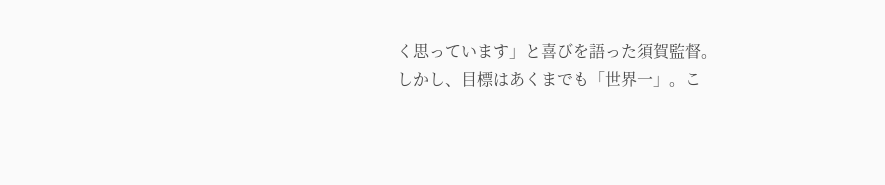く思っています」と喜びを語った須賀監督。
しかし、目標はあくまでも「世界一」。こ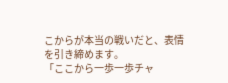こからが本当の戦いだと、表情を引き締めます。
「ここから一歩一歩チャ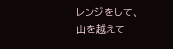レンジをして、山を越えて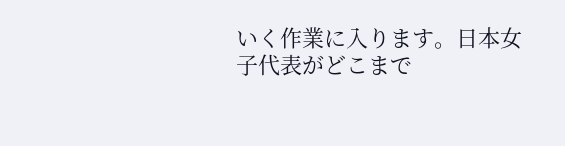いく作業に入ります。日本女子代表がどこまで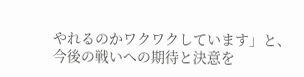やれるのかワクワクしています」と、今後の戦いへの期待と決意を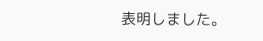表明しました。